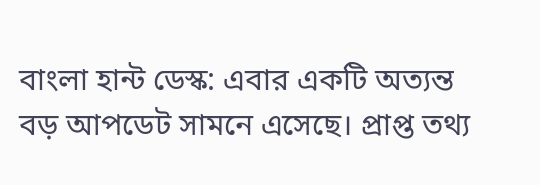বাংলা হান্ট ডেস্ক: এবার একটি অত্যন্ত বড় আপডেট সামনে এসেছে। প্রাপ্ত তথ্য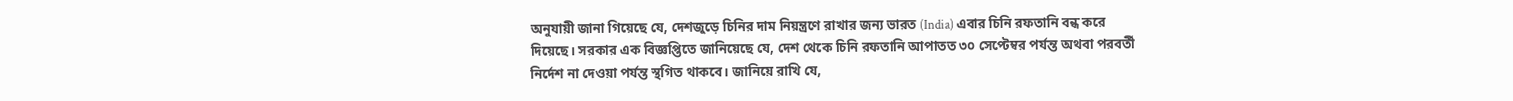অনুযায়ী জানা গিয়েছে যে, দেশজুড়ে চিনির দাম নিয়ন্ত্রণে রাখার জন্য ভারত (India) এবার চিনি রফতানি বন্ধ করে দিয়েছে। সরকার এক বিজ্ঞপ্তিতে জানিয়েছে যে, দেশ থেকে চিনি রফতানি আপাতত ৩০ সেপ্টেম্বর পর্যন্ত অথবা পরবর্তী নির্দেশ না দেওয়া পর্যন্ত স্থগিত থাকবে। জানিয়ে রাখি যে,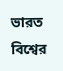ভারত বিশ্বের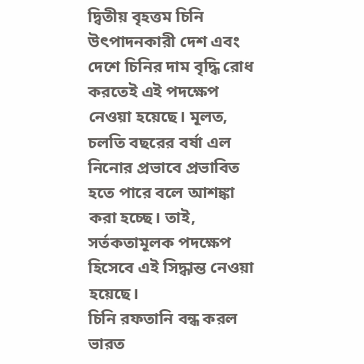দ্বিতীয় বৃহত্তম চিনি উৎপাদনকারী দেশ এবং দেশে চিনির দাম বৃদ্ধি রোধ করতেই এই পদক্ষেপ নেওয়া হয়েছে। মূলত, চলতি বছরের বর্ষা এল নিনোর প্রভাবে প্রভাবিত হতে পারে বলে আশঙ্কা করা হচ্ছে। তাই, সর্তকতামূলক পদক্ষেপ হিসেবে এই সিদ্ধান্ত নেওয়া হয়েছে।
চিনি রফতানি বন্ধ করল ভারত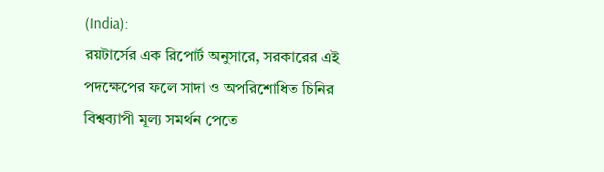(India):
রয়টার্সের এক রিপোর্ট অনুসারে, সরকারের এই পদক্ষেপের ফলে সাদা ও অপরিশোধিত চিনির বিশ্বব্যাপী মূল্য সমর্থন পেতে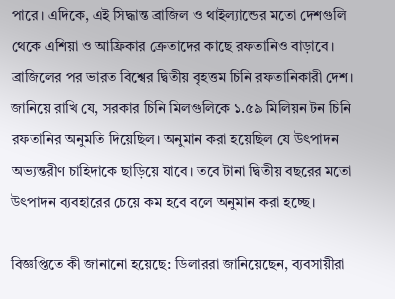পারে। এদিকে, এই সিদ্ধান্ত ব্রাজিল ও থাইল্যান্ডের মতো দেশগুলি থেকে এশিয়া ও আফ্রিকার ক্রেতাদের কাছে রফতানিও বাড়াবে। ব্রাজিলের পর ভারত বিশ্বের দ্বিতীয় বৃহত্তম চিনি রফতানিকারী দেশ। জানিয়ে রাখি যে, সরকার চিনি মিলগুলিকে ১.৫৯ মিলিয়ন টন চিনি রফতানির অনুমতি দিয়েছিল। অনুমান করা হয়েছিল যে উৎপাদন অভ্যন্তরীণ চাহিদাকে ছাড়িয়ে যাবে। তবে টানা দ্বিতীয় বছরের মতো উৎপাদন ব্যবহারের চেয়ে কম হবে বলে অনুমান করা হচ্ছে।

বিজ্ঞপ্তিতে কী জানানো হয়েছে: ডিলাররা জানিয়েছেন, ব্যবসায়ীরা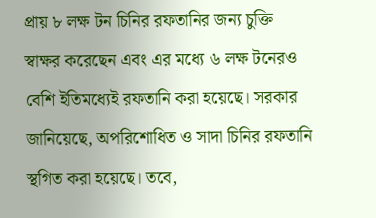প্রায় ৮ লক্ষ টন চিনির রফতানির জন্য চুক্তি স্বাক্ষর করেছেন এবং এর মধ্যে ৬ লক্ষ টনেরও বেশি ইতিমধ্যেই রফতানি করা হয়েছে। সরকার জানিয়েছে, অপরিশোধিত ও সাদা চিনির রফতানি স্থগিত করা হয়েছে। তবে,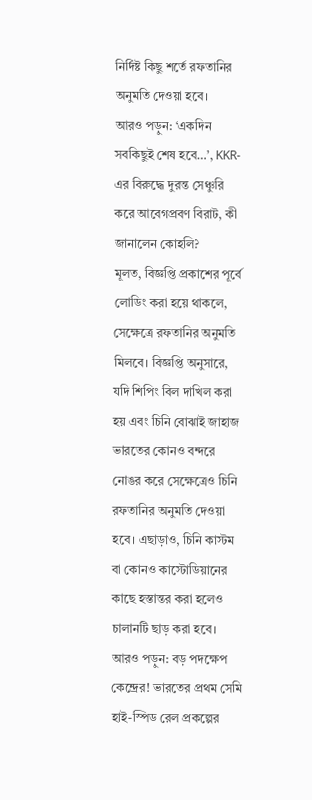নির্দিষ্ট কিছু শর্তে রফতানির অনুমতি দেওয়া হবে।
আরও পড়ুন: ‘একদিন সবকিছুই শেষ হবে…’, KKR-এর বিরুদ্ধে দুরন্ত সেঞ্চুরি করে আবেগপ্রবণ বিরাট, কী জানালেন কোহলি?
মূলত, বিজ্ঞপ্তি প্রকাশের পূর্বে লোডিং করা হয়ে থাকলে, সেক্ষেত্রে রফতানির অনুমতি মিলবে। বিজ্ঞপ্তি অনুসারে, যদি শিপিং বিল দাখিল করা হয় এবং চিনি বোঝাই জাহাজ ভারতের কোনও বন্দরে নোঙর করে সেক্ষেত্রেও চিনি রফতানির অনুমতি দেওয়া হবে। এছাড়াও, চিনি কাস্টম বা কোনও কাস্টোডিয়ানের কাছে হস্তান্তর করা হলেও চালানটি ছাড় করা হবে।
আরও পড়ুন: বড় পদক্ষেপ কেন্দ্রের! ভারতের প্রথম সেমি হাই-স্পিড রেল প্রকল্পের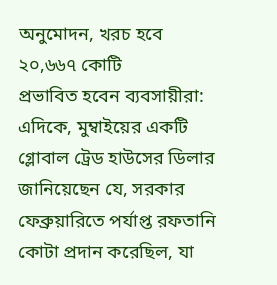অনুমোদন, খরচ হবে ২০,৬৬৭ কোটি
প্রভাবিত হবেন ব্যবসায়ীরা: এদিকে, মুম্বাইয়ের একটি গ্লোবাল ট্রেড হাউসের ডিলার জানিয়েছেন যে, সরকার ফেব্রুয়ারিতে পর্যাপ্ত রফতানি কোটা প্রদান করেছিল, যা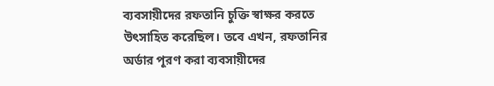ব্যবসায়ীদের রফতানি চুক্তি স্বাক্ষর করতে উৎসাহিত করেছিল। তবে এখন, রফতানির অর্ডার পূরণ করা ব্যবসায়ীদের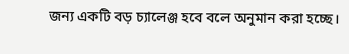জন্য একটি বড় চ্যালেঞ্জ হবে বলে অনুমান করা হচ্ছে।